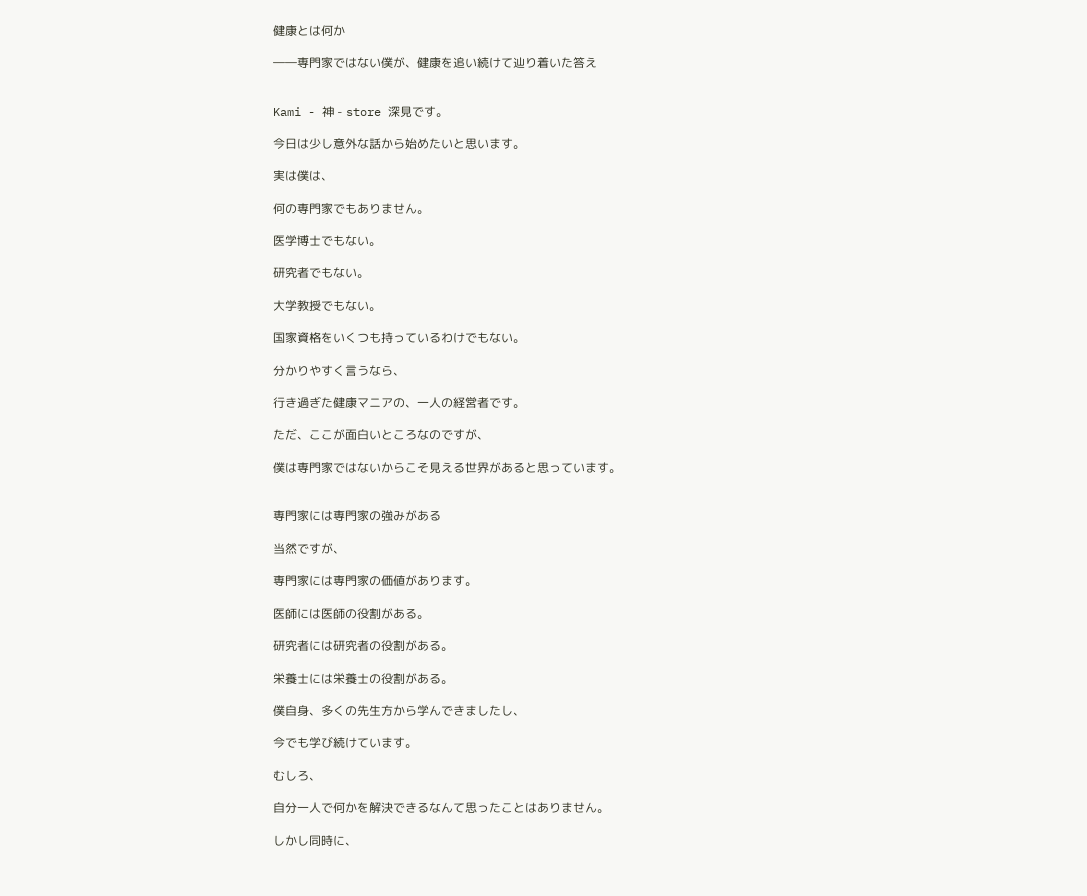健康とは何か

――専門家ではない僕が、健康を追い続けて辿り着いた答え


Kami - 神 - store 深見です。

今日は少し意外な話から始めたいと思います。

実は僕は、

何の専門家でもありません。

医学博士でもない。

研究者でもない。

大学教授でもない。

国家資格をいくつも持っているわけでもない。

分かりやすく言うなら、

行き過ぎた健康マニアの、一人の経営者です。

ただ、ここが面白いところなのですが、

僕は専門家ではないからこそ見える世界があると思っています。


専門家には専門家の強みがある

当然ですが、

専門家には専門家の価値があります。

医師には医師の役割がある。

研究者には研究者の役割がある。

栄養士には栄養士の役割がある。

僕自身、多くの先生方から学んできましたし、

今でも学び続けています。

むしろ、

自分一人で何かを解決できるなんて思ったことはありません。

しかし同時に、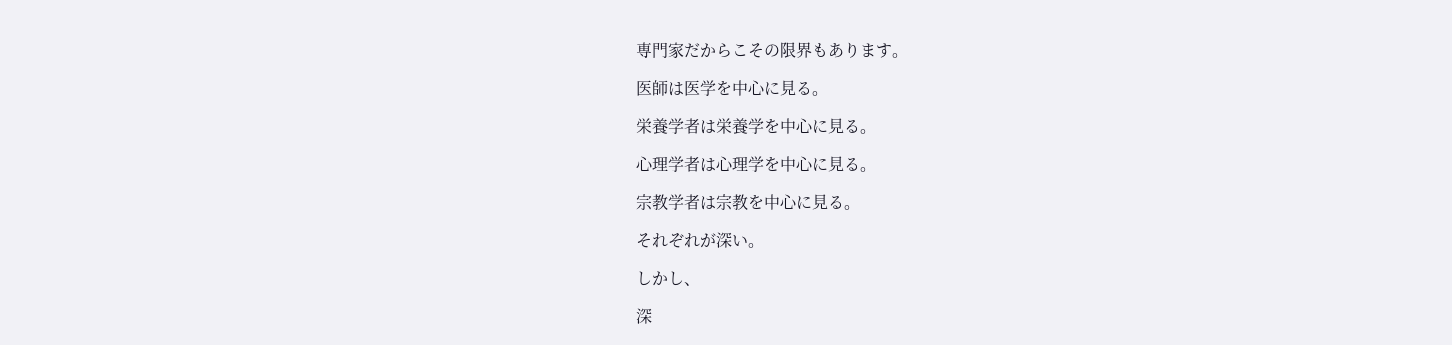専門家だからこその限界もあります。

医師は医学を中心に見る。

栄養学者は栄養学を中心に見る。

心理学者は心理学を中心に見る。

宗教学者は宗教を中心に見る。

それぞれが深い。

しかし、

深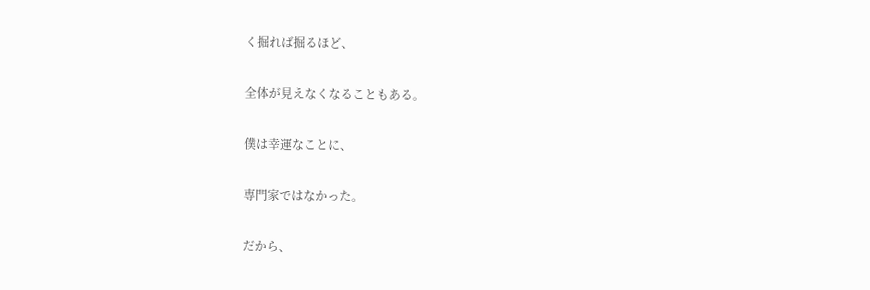く掘れば掘るほど、

全体が見えなくなることもある。

僕は幸運なことに、

専門家ではなかった。

だから、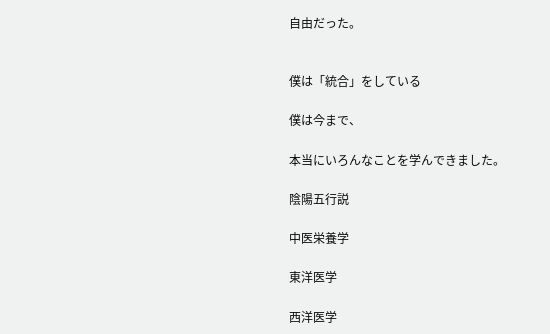自由だった。


僕は「統合」をしている

僕は今まで、

本当にいろんなことを学んできました。

陰陽五行説

中医栄養学

東洋医学

西洋医学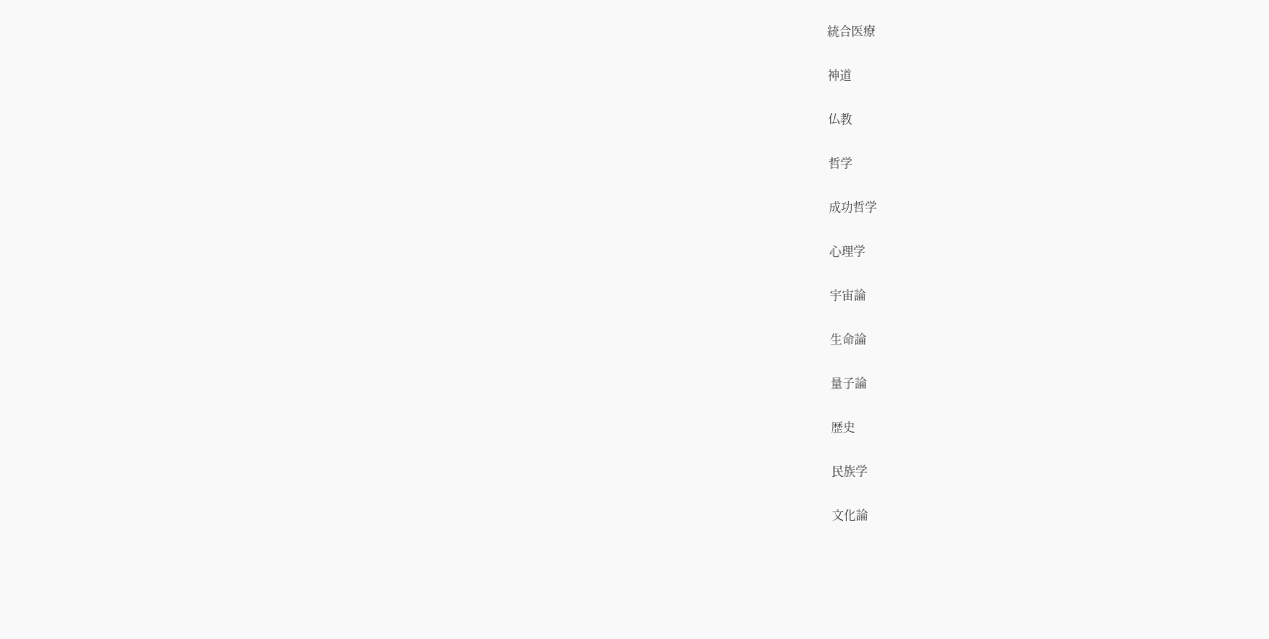統合医療

神道

仏教

哲学

成功哲学

心理学

宇宙論

生命論

量子論

歴史

民族学

文化論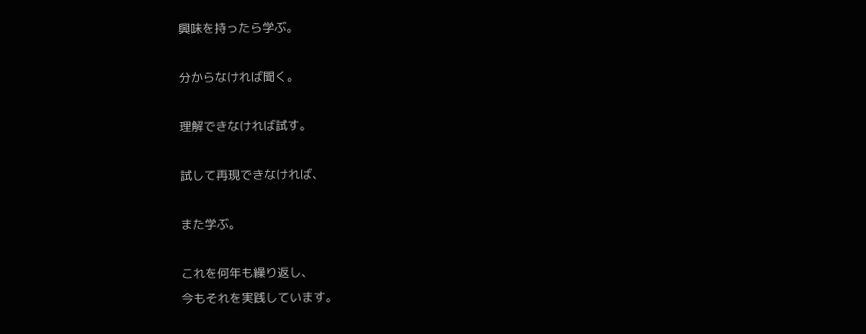興味を持ったら学ぶ。

分からなければ聞く。

理解できなければ試す。

試して再現できなければ、

また学ぶ。

これを何年も繰り返し、
今もそれを実践しています。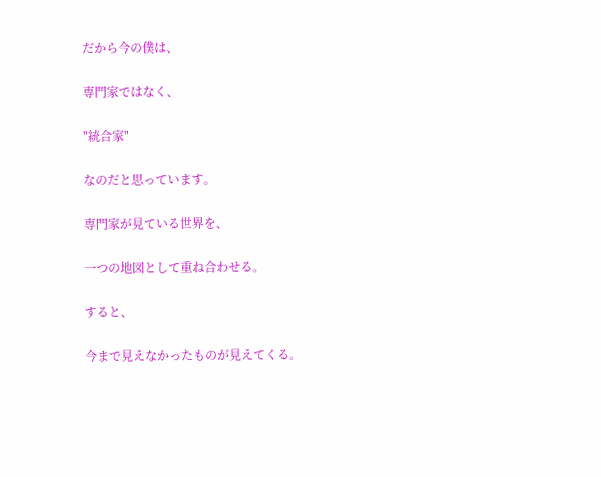だから今の僕は、

専門家ではなく、

"統合家"

なのだと思っています。

専門家が見ている世界を、

一つの地図として重ね合わせる。

すると、

今まで見えなかったものが見えてくる。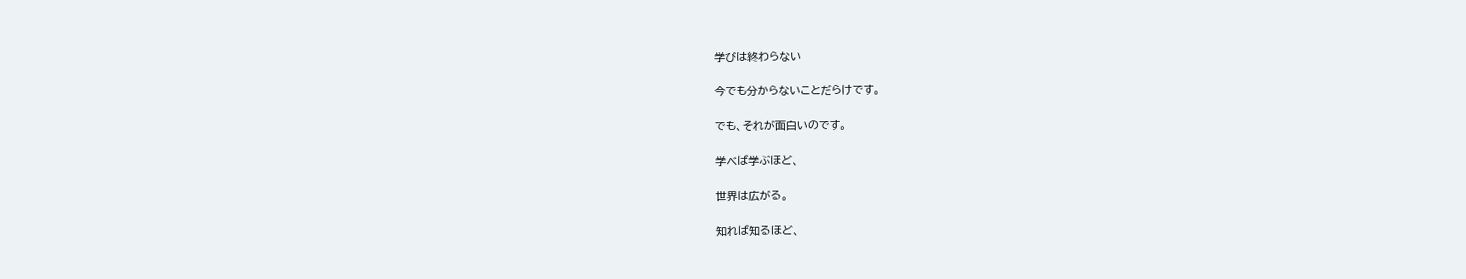学びは終わらない

今でも分からないことだらけです。

でも、それが面白いのです。

学べば学ぶほど、

世界は広がる。

知れば知るほど、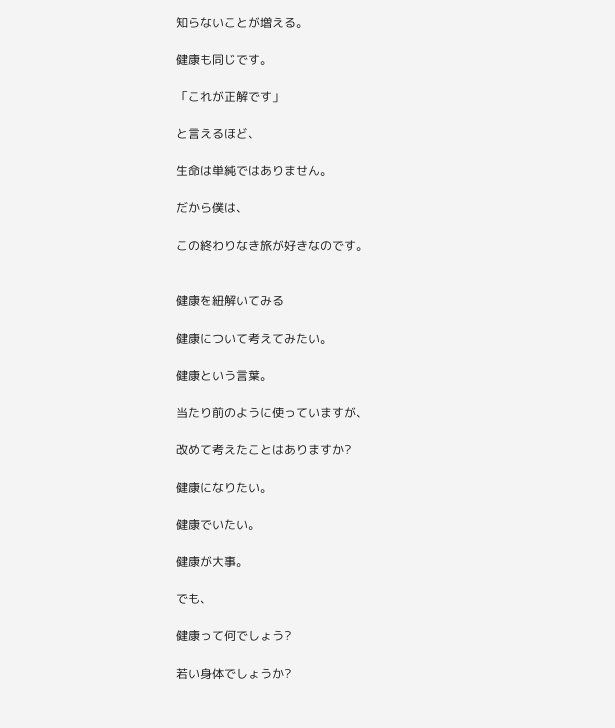知らないことが増える。

健康も同じです。

「これが正解です」

と言えるほど、

生命は単純ではありません。

だから僕は、

この終わりなき旅が好きなのです。


健康を紐解いてみる

健康について考えてみたい。

健康という言葉。

当たり前のように使っていますが、

改めて考えたことはありますか?

健康になりたい。

健康でいたい。

健康が大事。

でも、

健康って何でしょう?

若い身体でしょうか?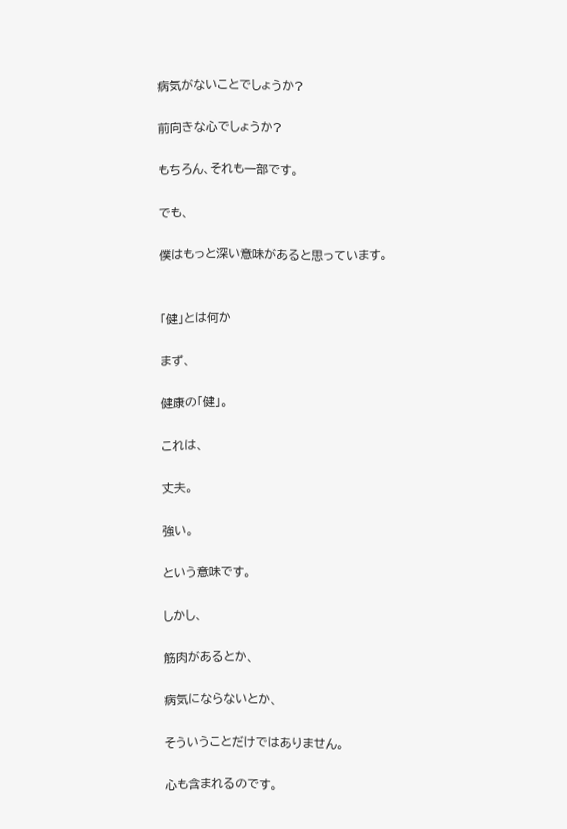病気がないことでしょうか?

前向きな心でしょうか?

もちろん、それも一部です。

でも、

僕はもっと深い意味があると思っています。


「健」とは何か

まず、

健康の「健」。

これは、

丈夫。

強い。

という意味です。

しかし、

筋肉があるとか、

病気にならないとか、

そういうことだけではありません。

心も含まれるのです。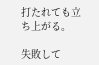打たれても立ち上がる。

失敗して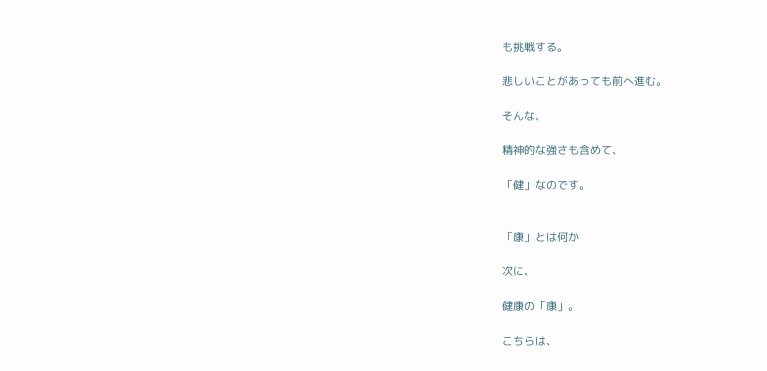も挑戦する。

悲しいことがあっても前へ進む。

そんな、

精神的な強さも含めて、

「健」なのです。


「康」とは何か

次に、

健康の「康」。

こちらは、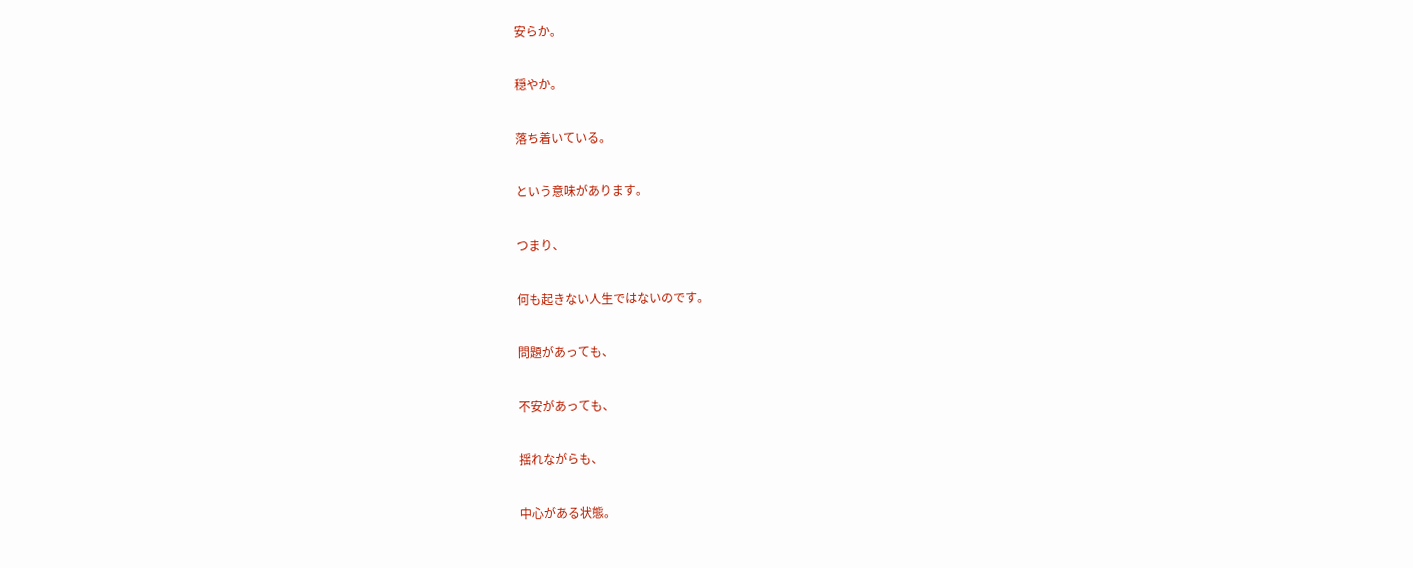安らか。

穏やか。

落ち着いている。

という意味があります。

つまり、

何も起きない人生ではないのです。

問題があっても、

不安があっても、

揺れながらも、

中心がある状態。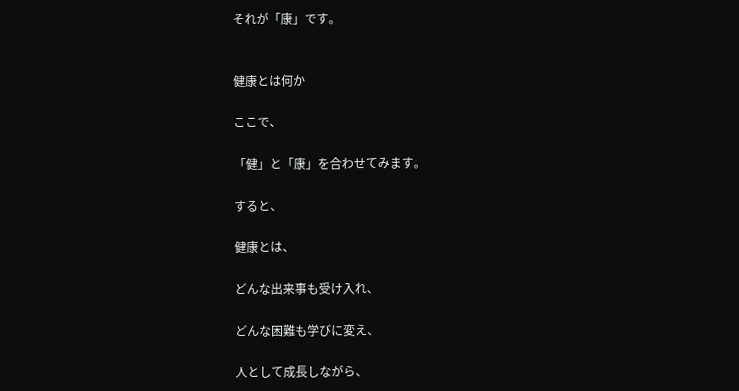それが「康」です。


健康とは何か

ここで、

「健」と「康」を合わせてみます。

すると、

健康とは、

どんな出来事も受け入れ、

どんな困難も学びに変え、

人として成長しながら、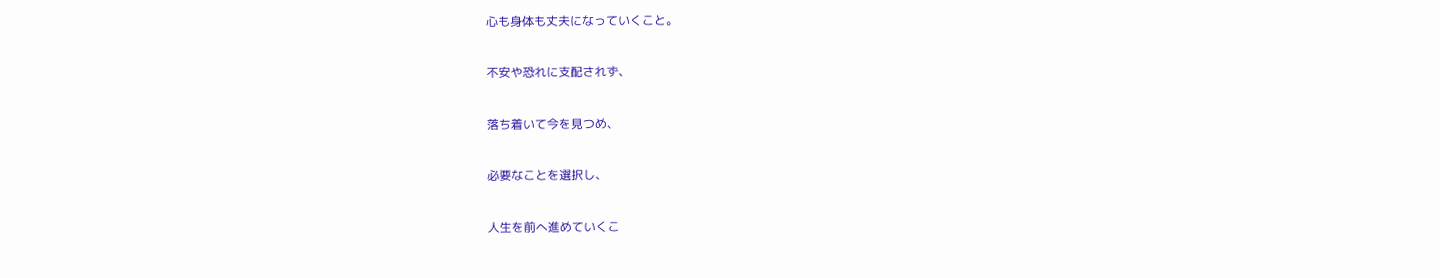心も身体も丈夫になっていくこと。

不安や恐れに支配されず、

落ち着いて今を見つめ、

必要なことを選択し、

人生を前へ進めていくこ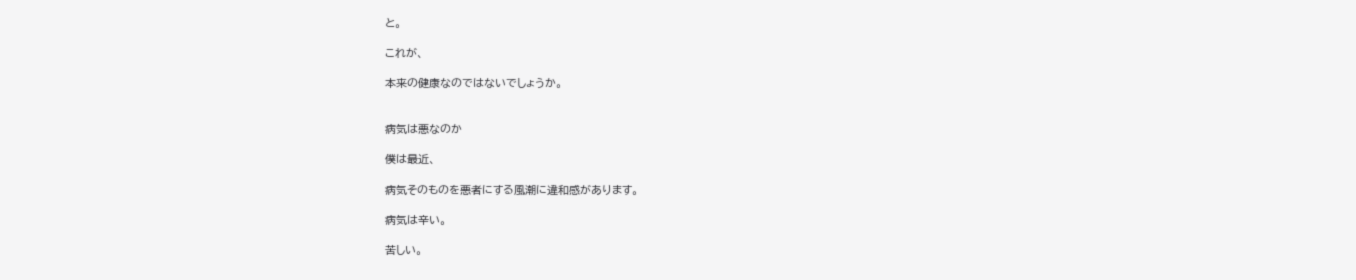と。

これが、

本来の健康なのではないでしょうか。


病気は悪なのか

僕は最近、

病気そのものを悪者にする風潮に違和感があります。

病気は辛い。

苦しい。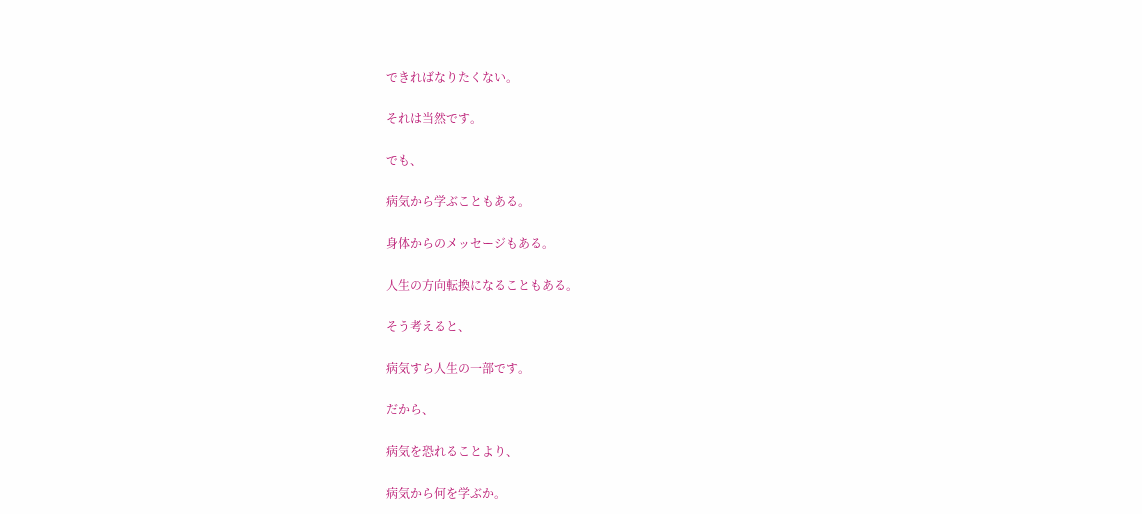できればなりたくない。

それは当然です。

でも、

病気から学ぶこともある。

身体からのメッセージもある。

人生の方向転換になることもある。

そう考えると、

病気すら人生の一部です。

だから、

病気を恐れることより、

病気から何を学ぶか。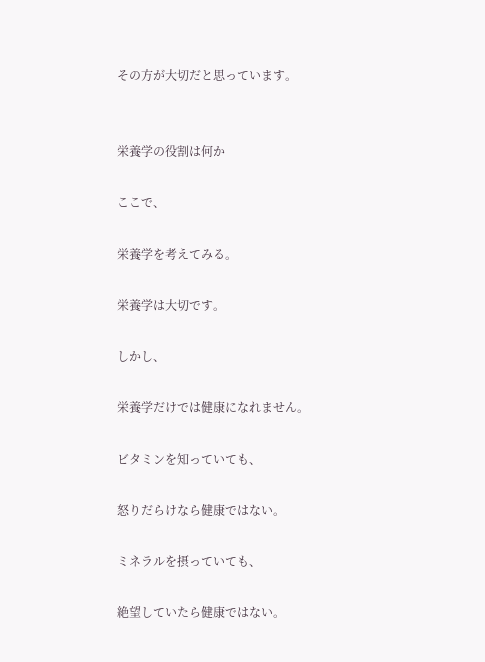その方が大切だと思っています。


栄養学の役割は何か

ここで、

栄養学を考えてみる。

栄養学は大切です。

しかし、

栄養学だけでは健康になれません。

ビタミンを知っていても、

怒りだらけなら健康ではない。

ミネラルを摂っていても、

絶望していたら健康ではない。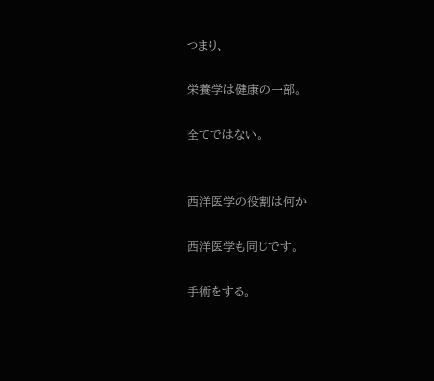つまり、

栄養学は健康の一部。

全てではない。


西洋医学の役割は何か

西洋医学も同じです。

手術をする。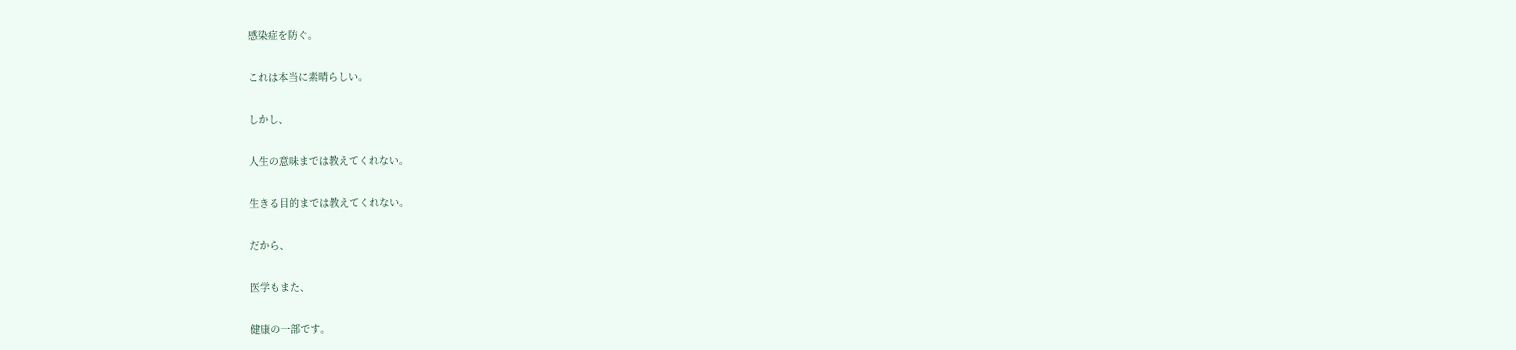感染症を防ぐ。

これは本当に素晴らしい。

しかし、

人生の意味までは教えてくれない。

生きる目的までは教えてくれない。

だから、

医学もまた、

健康の一部です。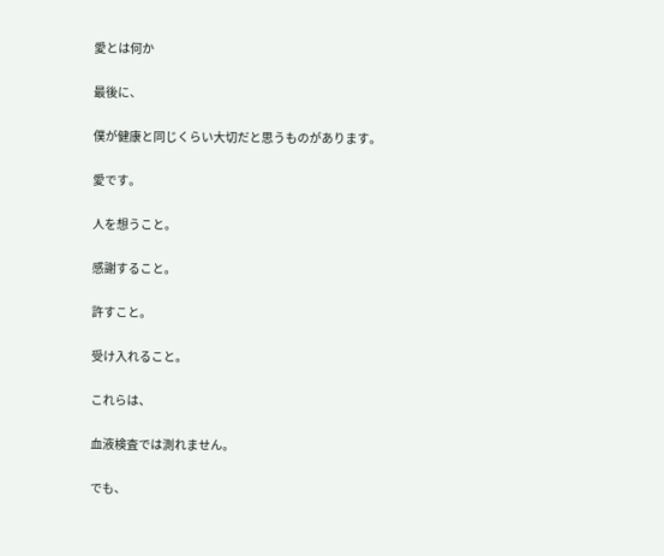愛とは何か

最後に、

僕が健康と同じくらい大切だと思うものがあります。

愛です。

人を想うこと。

感謝すること。

許すこと。

受け入れること。

これらは、

血液検査では測れません。

でも、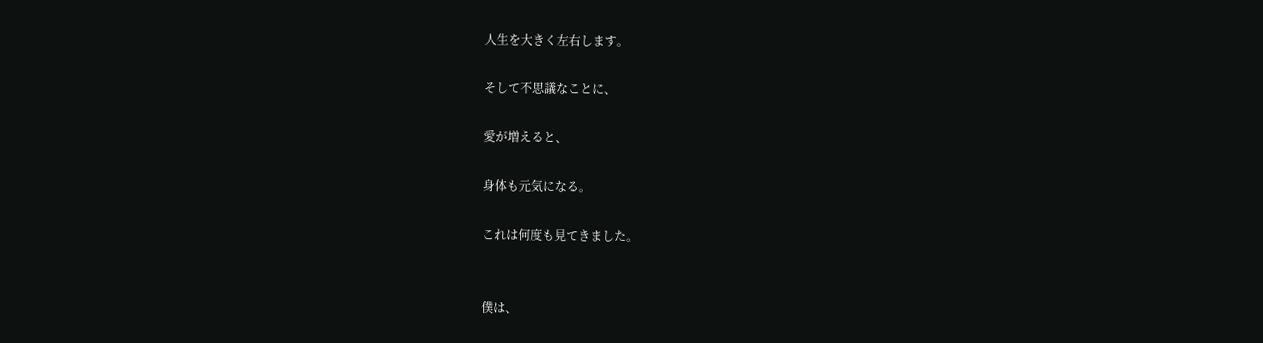人生を大きく左右します。

そして不思議なことに、

愛が増えると、

身体も元気になる。

これは何度も見てきました。


僕は、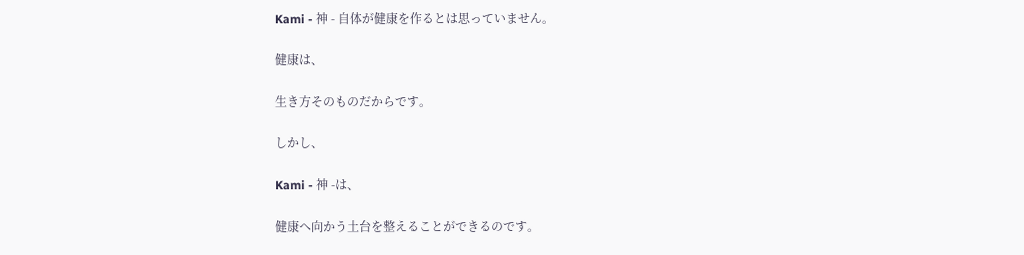Kami - 神 - 自体が健康を作るとは思っていません。

健康は、

生き方そのものだからです。

しかし、

Kami - 神 -は、

健康へ向かう土台を整えることができるのです。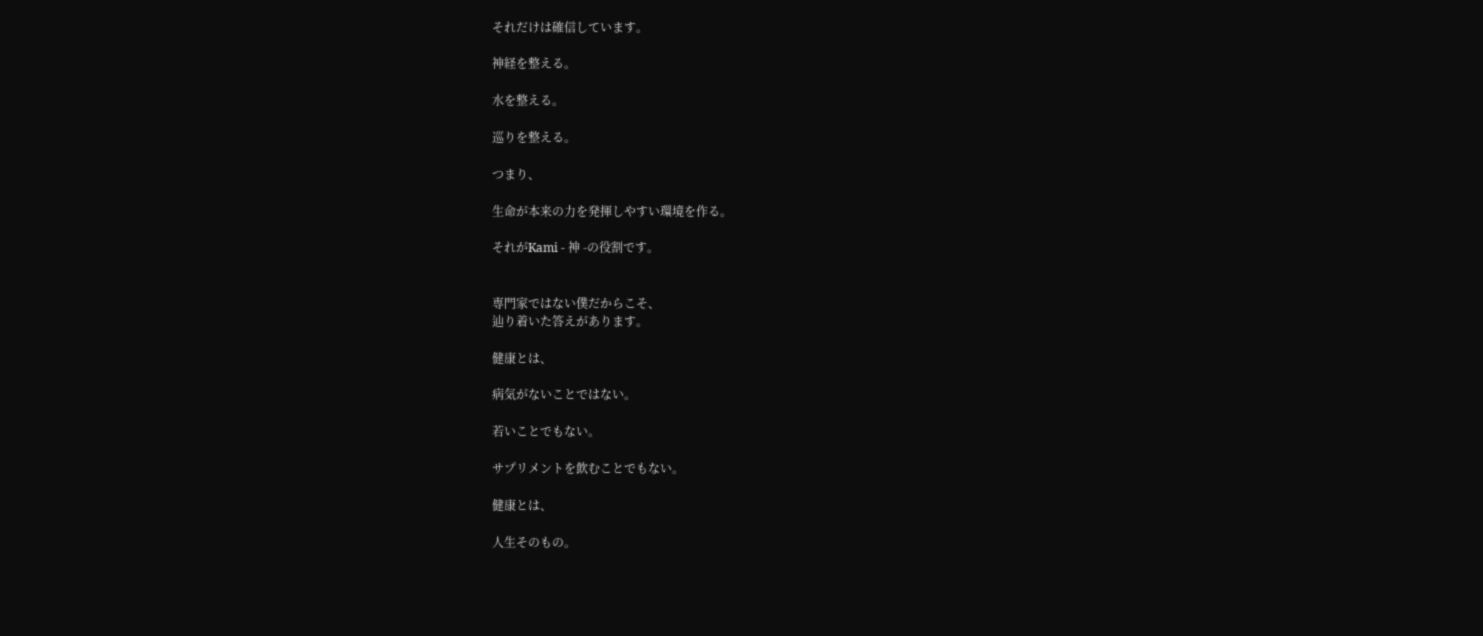それだけは確信しています。

神経を整える。

水を整える。

巡りを整える。

つまり、

生命が本来の力を発揮しやすい環境を作る。

それがKami - 神 -の役割です。


専門家ではない僕だからこそ、
辿り着いた答えがあります。

健康とは、

病気がないことではない。

若いことでもない。

サプリメントを飲むことでもない。

健康とは、

人生そのもの。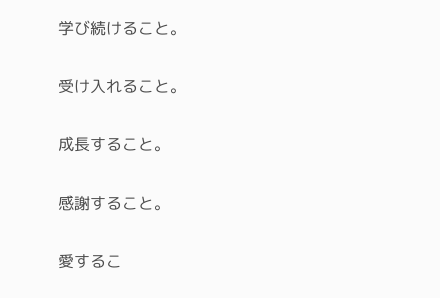学び続けること。

受け入れること。

成長すること。

感謝すること。

愛するこ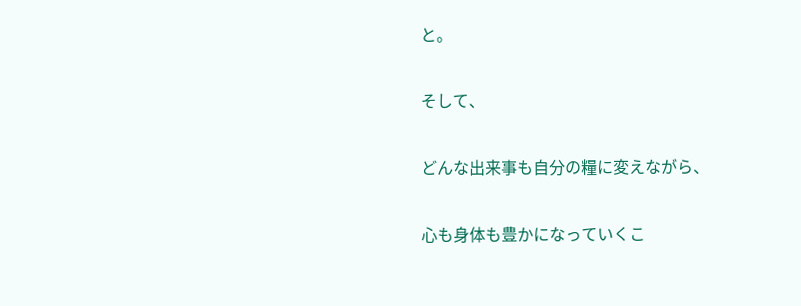と。

そして、

どんな出来事も自分の糧に変えながら、

心も身体も豊かになっていくこ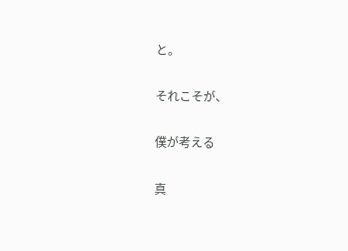と。

それこそが、

僕が考える

真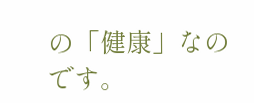の「健康」なのです。